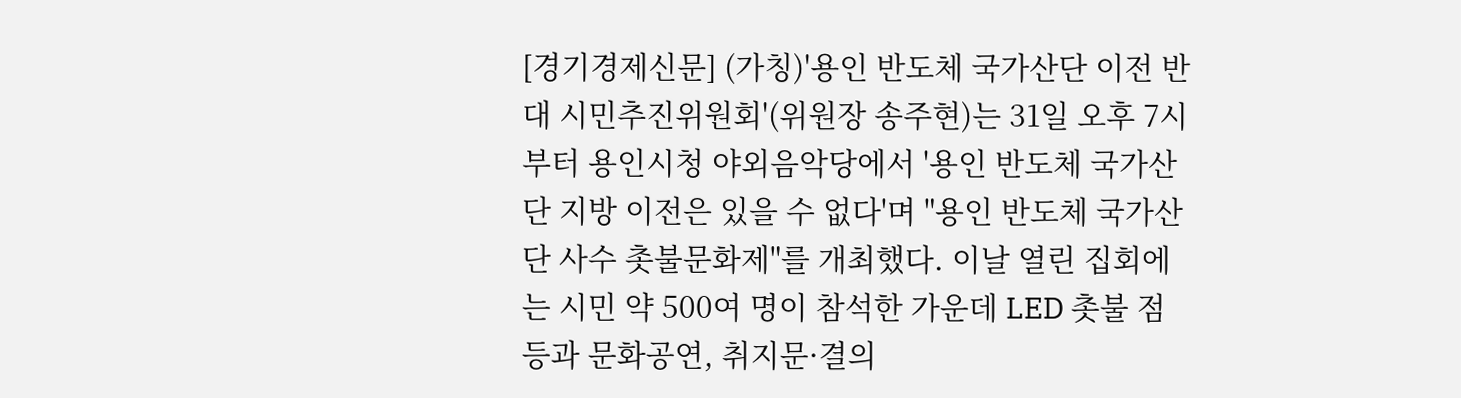[경기경제신문] (가칭)'용인 반도체 국가산단 이전 반대 시민추진위원회'(위원장 송주현)는 31일 오후 7시부터 용인시청 야외음악당에서 '용인 반도체 국가산단 지방 이전은 있을 수 없다'며 "용인 반도체 국가산단 사수 촛불문화제"를 개최했다. 이날 열린 집회에는 시민 약 500여 명이 참석한 가운데 LED 촛불 점등과 문화공연, 취지문·결의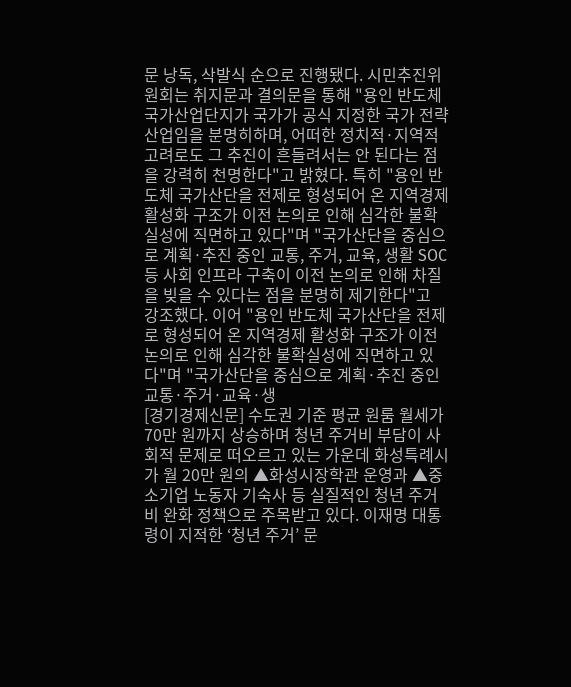문 낭독, 삭발식 순으로 진행됐다. 시민추진위원회는 취지문과 결의문을 통해 "용인 반도체 국가산업단지가 국가가 공식 지정한 국가 전략산업임을 분명히하며, 어떠한 정치적·지역적 고려로도 그 추진이 흔들려서는 안 된다는 점을 강력히 천명한다"고 밝혔다. 특히 "용인 반도체 국가산단을 전제로 형성되어 온 지역경제 활성화 구조가 이전 논의로 인해 심각한 불확실성에 직면하고 있다"며 "국가산단을 중심으로 계획·추진 중인 교통, 주거, 교육, 생활 SOC 등 사회 인프라 구축이 이전 논의로 인해 차질을 빚을 수 있다는 점을 분명히 제기한다"고 강조했다. 이어 "용인 반도체 국가산단을 전제로 형성되어 온 지역경제 활성화 구조가 이전 논의로 인해 심각한 불확실성에 직면하고 있다"며 "국가산단을 중심으로 계획·추진 중인 교통·주거·교육·생
[경기경제신문] 수도권 기준 평균 원룸 월세가 70만 원까지 상승하며 청년 주거비 부담이 사회적 문제로 떠오르고 있는 가운데 화성특례시가 월 20만 원의 ▲화성시장학관 운영과 ▲중소기업 노동자 기숙사 등 실질적인 청년 주거비 완화 정책으로 주목받고 있다. 이재명 대통령이 지적한 ‘청년 주거’ 문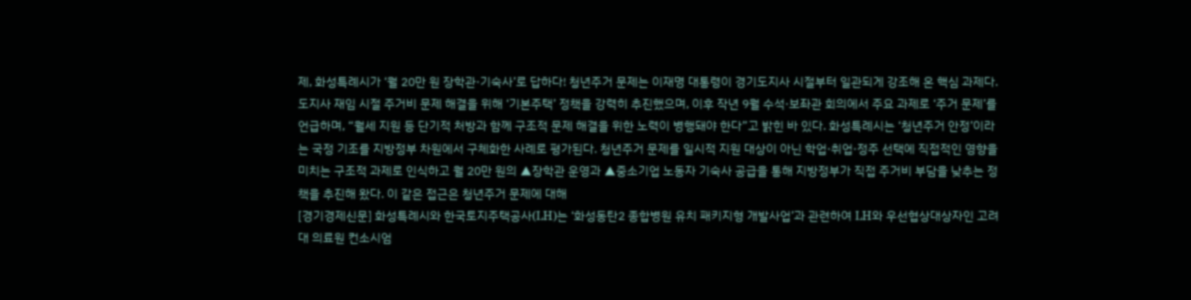제, 화성특례시가 ‘월 20만 원 장학관·기숙사’로 답하다! 청년주거 문제는 이재명 대통령이 경기도지사 시절부터 일관되게 강조해 온 핵심 과제다. 도지사 재임 시절 주거비 문제 해결을 위해 ‘기본주택’ 정책을 강력히 추진했으며, 이후 작년 9월 수석·보좌관 회의에서 주요 과제로 ‘주거 문제’를 언급하며, “월세 지원 등 단기적 처방과 함께 구조적 문제 해결을 위한 노력이 병행돼야 한다”고 밝힌 바 있다. 화성특례시는 ‘청년주거 안정’이라는 국정 기조를 지방정부 차원에서 구체화한 사례로 평가된다. 청년주거 문제를 일시적 지원 대상이 아닌 학업·취업·정주 선택에 직접적인 영향을 미치는 구조적 과제로 인식하고 월 20만 원의 ▲장학관 운영과 ▲중소기업 노동자 기숙사 공급을 통해 지방정부가 직접 주거비 부담을 낮추는 정책을 추진해 왔다. 이 같은 접근은 청년주거 문제에 대해
[경기경제신문] 화성특례시와 한국토지주택공사(LH)는 ‘화성동탄2 종합병원 유치 패키지형 개발사업’과 관련하여 LH와 우선협상대상자인 고려대 의료원 컨소시엄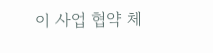이 사업 협약 체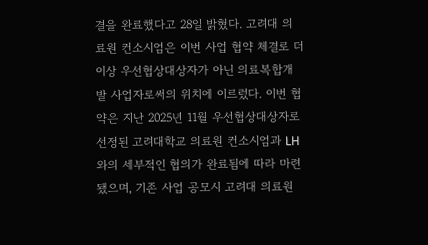결을 완료했다고 28일 밝혔다. 고려대 의료원 컨소시엄은 이번 사업 협약 체결로 더 이상 우선협상대상자가 아닌 의료복합개발 사업자로써의 위치에 이르렀다. 이번 협약은 지난 2025년 11월 우선협상대상자로 선정된 고려대학교 의료원 컨소시엄과 LH와의 세부적인 협의가 완료됨에 따라 마련됐으며, 기존 사업 공모시 고려대 의료원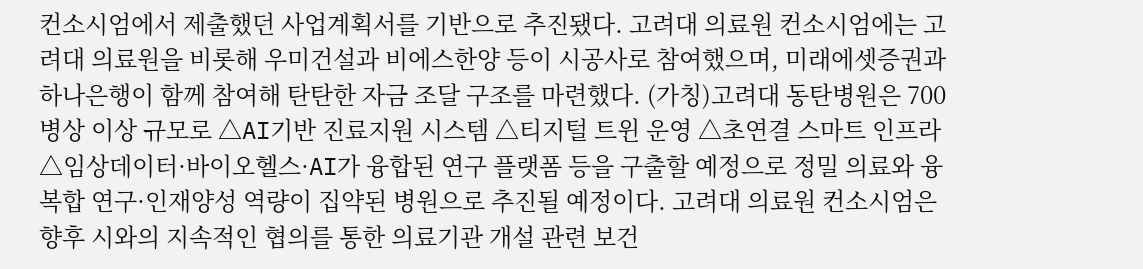컨소시엄에서 제출했던 사업계획서를 기반으로 추진됐다. 고려대 의료원 컨소시엄에는 고려대 의료원을 비롯해 우미건설과 비에스한양 등이 시공사로 참여했으며, 미래에셋증권과 하나은행이 함께 참여해 탄탄한 자금 조달 구조를 마련했다. (가칭)고려대 동탄병원은 700병상 이상 규모로 △AI기반 진료지원 시스템 △티지털 트윈 운영 △초연결 스마트 인프라 △임상데이터·바이오헬스·AI가 융합된 연구 플랫폼 등을 구출할 예정으로 정밀 의료와 융복합 연구·인재양성 역량이 집약된 병원으로 추진될 예정이다. 고려대 의료원 컨소시엄은 향후 시와의 지속적인 협의를 통한 의료기관 개설 관련 보건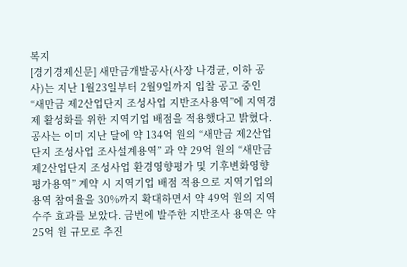복지
[경기경제신문] 새만금개발공사(사장 나경균, 이하 공사)는 지난 1월23일부터 2월9일까지 입찰 공고 중인 “새만금 제2산업단지 조성사업 지반조사용역”에 지역경제 활성화를 위한 지역기업 배점을 적용했다고 밝혔다. 공사는 이미 지난 달에 약 134억 원의 “새만금 제2산업단지 조성사업 조사설계용역” 과 약 29억 원의 “새만금 제2산업단지 조성사업 환경영향평가 및 기후변화영향평가용역” 계약 시 지역기업 배점 적용으로 지역기업의 용역 참여율을 30%까지 확대하면서 약 49억 원의 지역 수주 효과를 보았다. 금번에 발주한 지반조사 용역은 약 25억 원 규모로 추진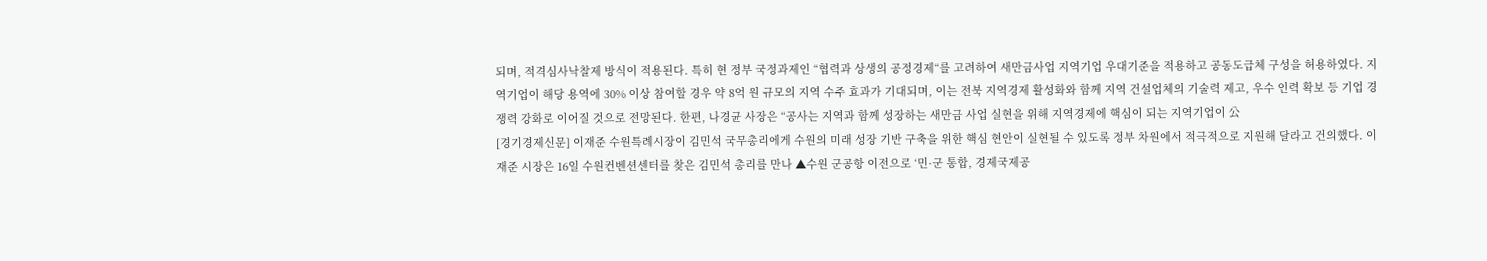되며, 적격심사낙찰제 방식이 적용된다. 특히 현 정부 국정과제인 “협력과 상생의 공정경제“를 고려하여 새만금사업 지역기업 우대기준을 적용하고 공동도급체 구성을 허용하였다. 지역기업이 해당 용역에 30% 이상 참여할 경우 약 8억 원 규모의 지역 수주 효과가 기대되며, 이는 전북 지역경제 활성화와 함께 지역 건설업체의 기술력 제고, 우수 인력 확보 등 기업 경쟁력 강화로 이어질 것으로 전망된다. 한편, 나경균 사장은 “공사는 지역과 함께 성장하는 새만금 사업 실현을 위해 지역경제에 핵심이 되는 지역기업이 公
[경기경제신문] 이재준 수원특례시장이 김민석 국무총리에게 수원의 미래 성장 기반 구축을 위한 핵심 현안이 실현될 수 있도록 정부 차원에서 적극적으로 지원해 달라고 건의했다. 이재준 시장은 16일 수원컨벤션센터를 찾은 김민석 총리를 만나 ▲수원 군공항 이전으로 ‘민·군 통합, 경제국제공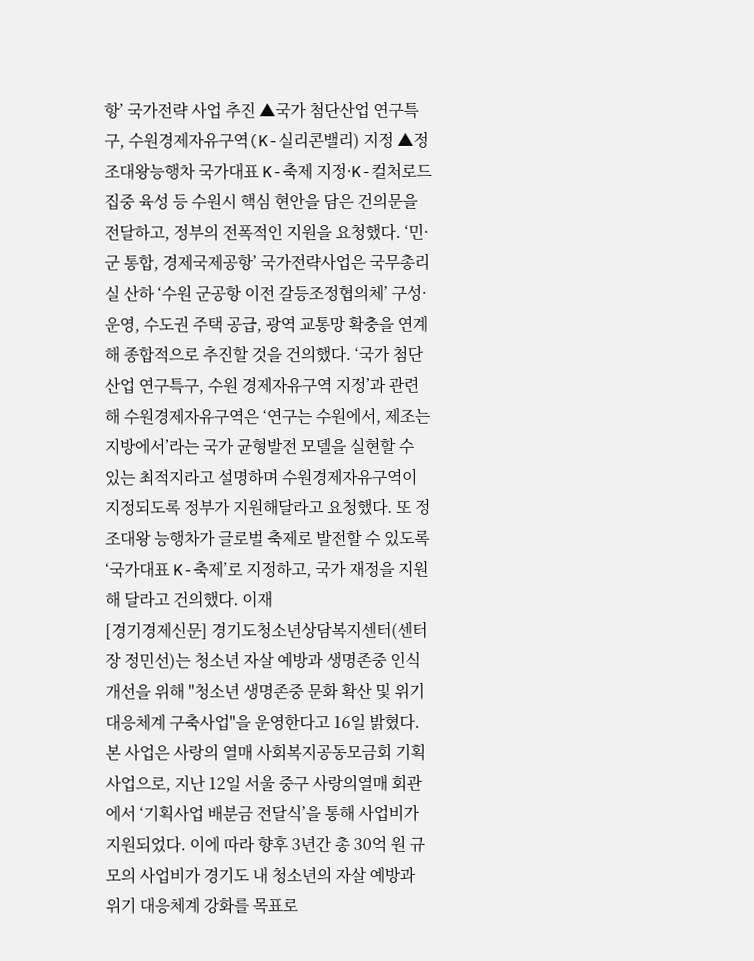항’ 국가전략 사업 추진 ▲국가 첨단산업 연구특구, 수원경제자유구역(K-실리콘밸리) 지정 ▲정조대왕능행차 국가대표 K-축제 지정·K-컬처로드 집중 육성 등 수원시 핵심 현안을 담은 건의문을 전달하고, 정부의 전폭적인 지원을 요청했다. ‘민·군 통합, 경제국제공항’ 국가전략사업은 국무총리실 산하 ‘수원 군공항 이전 갈등조정협의체’ 구성·운영, 수도권 주택 공급, 광역 교통망 확충을 연계해 종합적으로 추진할 것을 건의했다. ‘국가 첨단산업 연구특구, 수원 경제자유구역 지정’과 관련해 수원경제자유구역은 ‘연구는 수원에서, 제조는 지방에서’라는 국가 균형발전 모델을 실현할 수 있는 최적지라고 설명하며 수원경제자유구역이 지정되도록 정부가 지원해달라고 요청했다. 또 정조대왕 능행차가 글로벌 축제로 발전할 수 있도록 ‘국가대표 K-축제’로 지정하고, 국가 재정을 지원해 달라고 건의했다. 이재
[경기경제신문] 경기도청소년상담복지센터(센터장 정민선)는 청소년 자살 예방과 생명존중 인식 개선을 위해 "청소년 생명존중 문화 확산 및 위기대응체계 구축사업"을 운영한다고 16일 밝혔다. 본 사업은 사랑의 열매 사회복지공동모금회 기획 사업으로, 지난 12일 서울 중구 사랑의열매 회관에서 ‘기획사업 배분금 전달식’을 통해 사업비가 지원되었다. 이에 따라 향후 3년간 총 30억 원 규모의 사업비가 경기도 내 청소년의 자살 예방과 위기 대응체계 강화를 목표로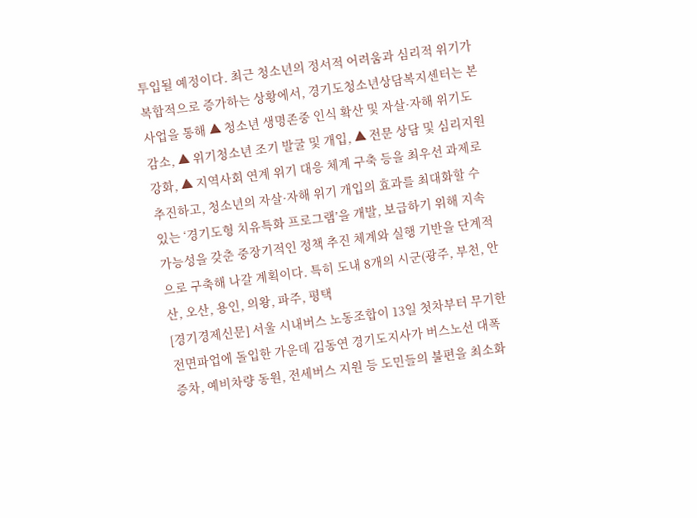투입될 예정이다. 최근 청소년의 정서적 어려움과 심리적 위기가 복합적으로 증가하는 상황에서, 경기도청소년상담복지센터는 본 사업을 통해 ▲ 청소년 생명존중 인식 확산 및 자살·자해 위기도 감소, ▲ 위기청소년 조기 발굴 및 개입, ▲ 전문 상담 및 심리지원 강화, ▲ 지역사회 연계 위기 대응 체계 구축 등을 최우선 과제로 추진하고, 청소년의 자살·자해 위기 개입의 효과를 최대화할 수 있는 ‘경기도형 치유특화 프로그램’을 개발, 보급하기 위해 지속 가능성을 갖춘 중장기적인 정책 추진 체계와 실행 기반을 단계적으로 구축해 나갈 계획이다. 특히 도내 8개의 시군(광주, 부천, 안산, 오산, 용인, 의왕, 파주, 평택
[경기경제신문] 서울 시내버스 노동조합이 13일 첫차부터 무기한 전면파업에 돌입한 가운데 김동연 경기도지사가 버스노선 대폭 증차, 예비차량 동원, 전세버스 지원 등 도민들의 불편을 최소화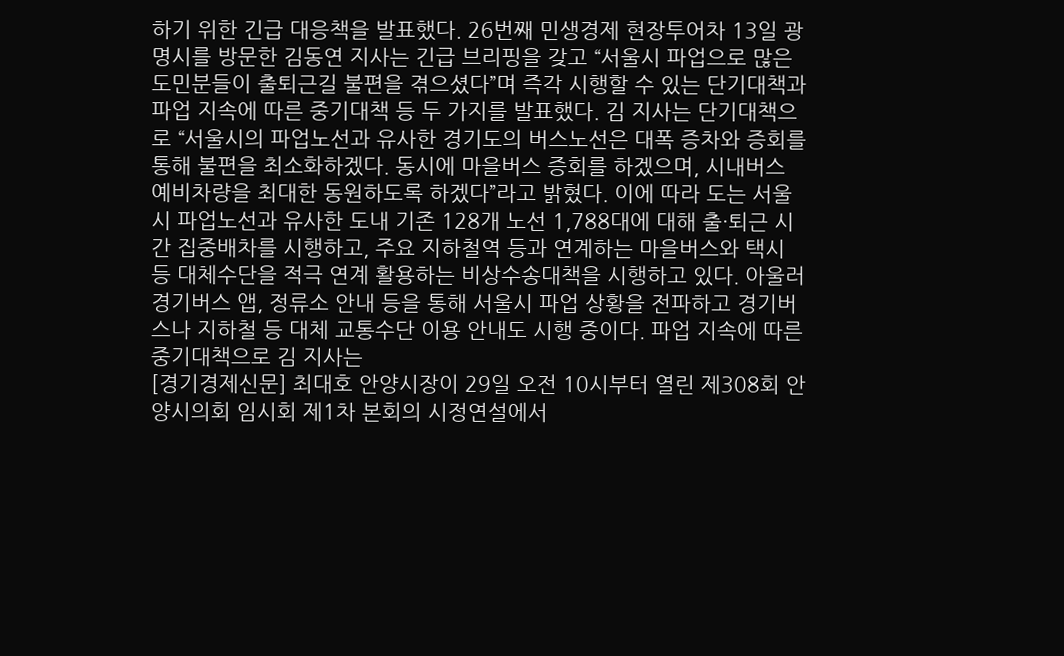하기 위한 긴급 대응책을 발표했다. 26번째 민생경제 현장투어차 13일 광명시를 방문한 김동연 지사는 긴급 브리핑을 갖고 “서울시 파업으로 많은 도민분들이 출퇴근길 불편을 겪으셨다”며 즉각 시행할 수 있는 단기대책과 파업 지속에 따른 중기대책 등 두 가지를 발표했다. 김 지사는 단기대책으로 “서울시의 파업노선과 유사한 경기도의 버스노선은 대폭 증차와 증회를 통해 불편을 최소화하겠다. 동시에 마을버스 증회를 하겠으며, 시내버스 예비차량을 최대한 동원하도록 하겠다”라고 밝혔다. 이에 따라 도는 서울시 파업노선과 유사한 도내 기존 128개 노선 1,788대에 대해 출·퇴근 시간 집중배차를 시행하고, 주요 지하철역 등과 연계하는 마을버스와 택시 등 대체수단을 적극 연계 활용하는 비상수송대책을 시행하고 있다. 아울러 경기버스 앱, 정류소 안내 등을 통해 서울시 파업 상황을 전파하고 경기버스나 지하철 등 대체 교통수단 이용 안내도 시행 중이다. 파업 지속에 따른 중기대책으로 김 지사는
[경기경제신문] 최대호 안양시장이 29일 오전 10시부터 열린 제308회 안양시의회 임시회 제1차 본회의 시정연설에서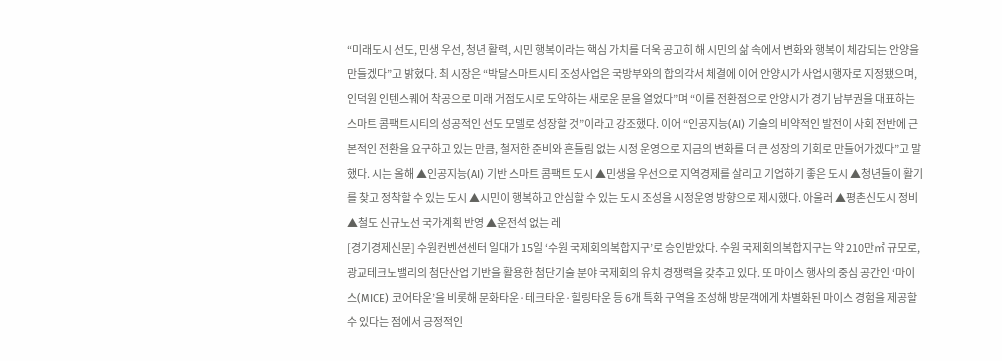“미래도시 선도, 민생 우선, 청년 활력, 시민 행복이라는 핵심 가치를 더욱 공고히 해 시민의 삶 속에서 변화와 행복이 체감되는 안양을 만들겠다”고 밝혔다. 최 시장은 “박달스마트시티 조성사업은 국방부와의 합의각서 체결에 이어 안양시가 사업시행자로 지정됐으며, 인덕원 인텐스퀘어 착공으로 미래 거점도시로 도약하는 새로운 문을 열었다”며 “이를 전환점으로 안양시가 경기 남부권을 대표하는 스마트 콤팩트시티의 성공적인 선도 모델로 성장할 것”이라고 강조했다. 이어 “인공지능(AI) 기술의 비약적인 발전이 사회 전반에 근본적인 전환을 요구하고 있는 만큼, 철저한 준비와 흔들림 없는 시정 운영으로 지금의 변화를 더 큰 성장의 기회로 만들어가겠다”고 말했다. 시는 올해 ▲인공지능(AI) 기반 스마트 콤팩트 도시 ▲민생을 우선으로 지역경제를 살리고 기업하기 좋은 도시 ▲청년들이 활기를 찾고 정착할 수 있는 도시 ▲시민이 행복하고 안심할 수 있는 도시 조성을 시정운영 방향으로 제시했다. 아울러 ▲평촌신도시 정비 ▲철도 신규노선 국가계획 반영 ▲운전석 없는 레
[경기경제신문] 수원컨벤션센터 일대가 15일 ‘수원 국제회의복합지구’로 승인받았다. 수원 국제회의복합지구는 약 210만㎡ 규모로, 광교테크노밸리의 첨단산업 기반을 활용한 첨단기술 분야 국제회의 유치 경쟁력을 갖추고 있다. 또 마이스 행사의 중심 공간인 ‘마이스(MICE) 코어타운’을 비롯해 문화타운·테크타운·힐링타운 등 6개 특화 구역을 조성해 방문객에게 차별화된 마이스 경험을 제공할 수 있다는 점에서 긍정적인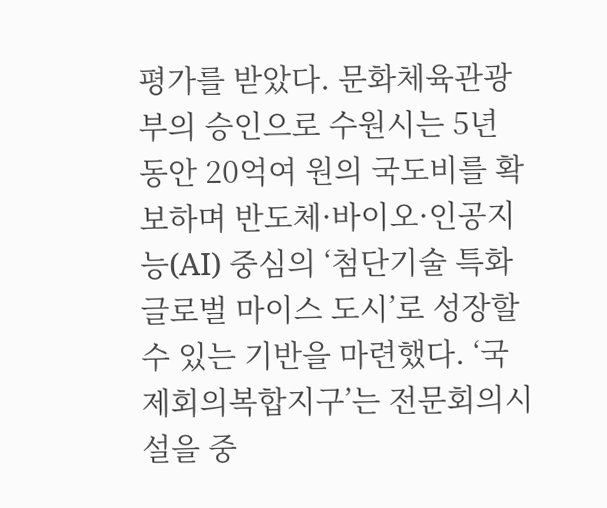평가를 받았다. 문화체육관광부의 승인으로 수원시는 5년 동안 20억여 원의 국도비를 확보하며 반도체·바이오·인공지능(AI) 중심의 ‘첨단기술 특화 글로벌 마이스 도시’로 성장할 수 있는 기반을 마련했다. ‘국제회의복합지구’는 전문회의시설을 중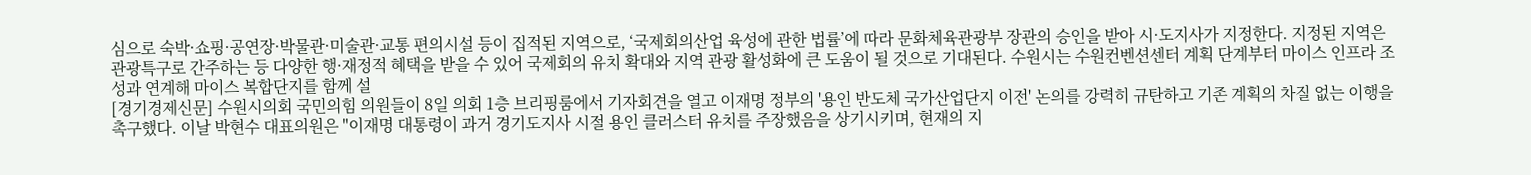심으로 숙박·쇼핑·공연장·박물관·미술관·교통 편의시설 등이 집적된 지역으로, ‘국제회의산업 육성에 관한 법률’에 따라 문화체육관광부 장관의 승인을 받아 시·도지사가 지정한다. 지정된 지역은 관광특구로 간주하는 등 다양한 행·재정적 혜택을 받을 수 있어 국제회의 유치 확대와 지역 관광 활성화에 큰 도움이 될 것으로 기대된다. 수원시는 수원컨벤션센터 계획 단계부터 마이스 인프라 조성과 연계해 마이스 복합단지를 함께 설
[경기경제신문] 수원시의회 국민의힘 의원들이 8일 의회 1층 브리핑룸에서 기자회견을 열고 이재명 정부의 '용인 반도체 국가산업단지 이전' 논의를 강력히 규탄하고 기존 계획의 차질 없는 이행을 촉구했다. 이날 박현수 대표의원은 "이재명 대통령이 과거 경기도지사 시절 용인 클러스터 유치를 주장했음을 상기시키며, 현재의 지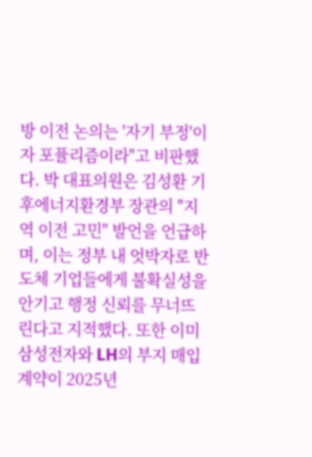방 이전 논의는 '자기 부정'이자 포퓰리즘이라"고 비판했다. 박 대표의원은 김성환 기후에너지환경부 장관의 "지역 이전 고민" 발언을 언급하며, 이는 정부 내 엇박자로 반도체 기업들에게 불확실성을 안기고 행정 신뢰를 무너뜨린다고 지적했다. 또한 이미 삼성전자와 LH의 부지 매입 계약이 2025년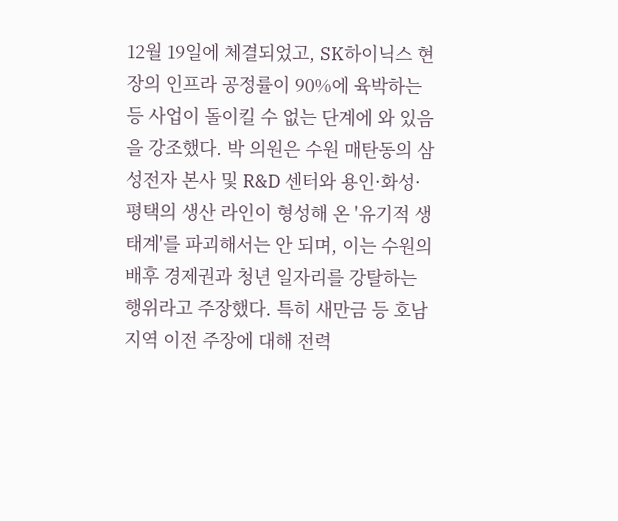12월 19일에 체결되었고, SK하이닉스 현장의 인프라 공정률이 90%에 육박하는 등 사업이 돌이킬 수 없는 단계에 와 있음을 강조했다. 박 의원은 수원 매탄동의 삼성전자 본사 및 R&D 센터와 용인·화성·평택의 생산 라인이 형성해 온 '유기적 생태계'를 파괴해서는 안 되며, 이는 수원의 배후 경제권과 청년 일자리를 강탈하는 행위라고 주장했다. 특히 새만금 등 호남 지역 이전 주장에 대해 전력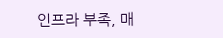인프라 부족, 매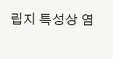립지 특성상 염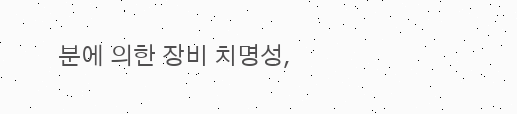분에 의한 장비 치명성,